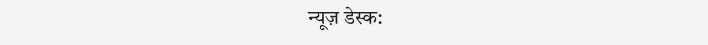न्यूज़ डेस्क: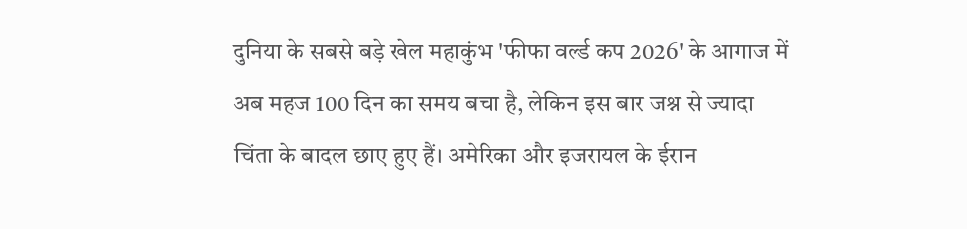दुनिया के सबसे बड़े खेल महाकुंभ 'फीफा वर्ल्ड कप 2026' के आगाज में अब महज 100 दिन का समय बचा है, लेकिन इस बार जश्न से ज्यादा चिंता के बादल छाए हुए हैं। अमेरिका और इजरायल के ईरान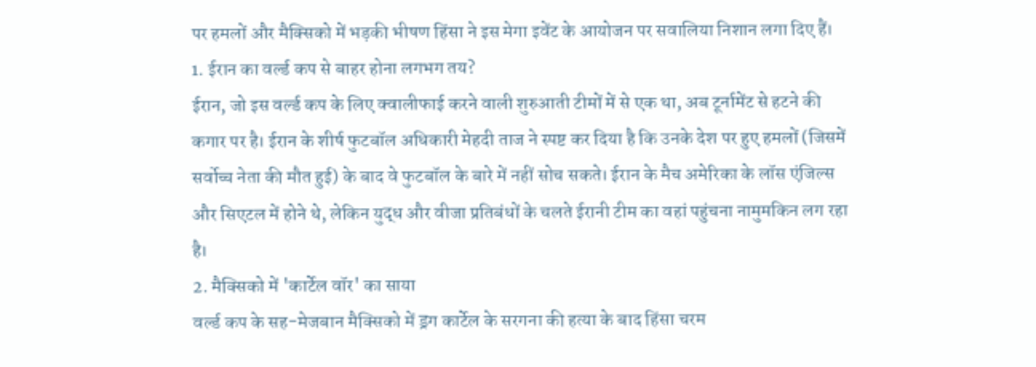पर हमलों और मैक्सिको में भड़की भीषण हिंसा ने इस मेगा इवेंट के आयोजन पर सवालिया निशान लगा दिए हैं।
1. ईरान का वर्ल्ड कप से बाहर होना लगभग तय?
ईरान, जो इस वर्ल्ड कप के लिए क्वालीफाई करने वाली शुरुआती टीमों में से एक था, अब टूर्नामेंट से हटने की कगार पर है। ईरान के शीर्ष फुटबॉल अधिकारी मेहदी ताज ने स्पष्ट कर दिया है कि उनके देश पर हुए हमलों (जिसमें सर्वोच्च नेता की मौत हुई) के बाद वे फुटबॉल के बारे में नहीं सोच सकते। ईरान के मैच अमेरिका के लॉस एंजिल्स और सिएटल में होने थे, लेकिन युद्ध और वीजा प्रतिबंधों के चलते ईरानी टीम का वहां पहुंचना नामुमकिन लग रहा है।
2. मैक्सिको में 'कार्टेल वॉर' का साया
वर्ल्ड कप के सह-मेजबान मैक्सिको में ड्रग कार्टेल के सरगना की हत्या के बाद हिंसा चरम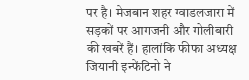पर है। मेजबान शहर ग्वाडलजारा में सड़कों पर आगजनी और गोलीबारी की खबरें हैं। हालांकि फीफा अध्यक्ष जियानी इन्फेंटिनो ने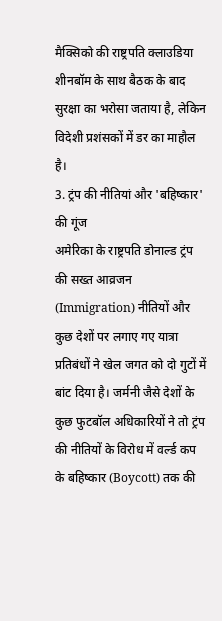मैक्सिको की राष्ट्रपति क्लाउडिया शीनबॉम के साथ बैठक के बाद सुरक्षा का भरोसा जताया है, लेकिन विदेशी प्रशंसकों में डर का माहौल है।
3. ट्रंप की नीतियां और 'बहिष्कार' की गूंज
अमेरिका के राष्ट्रपति डोनाल्ड ट्रंप की सख्त आव्रजन (Immigration) नीतियों और कुछ देशों पर लगाए गए यात्रा प्रतिबंधों ने खेल जगत को दो गुटों में बांट दिया है। जर्मनी जैसे देशों के कुछ फुटबॉल अधिकारियों ने तो ट्रंप की नीतियों के विरोध में वर्ल्ड कप के बहिष्कार (Boycott) तक की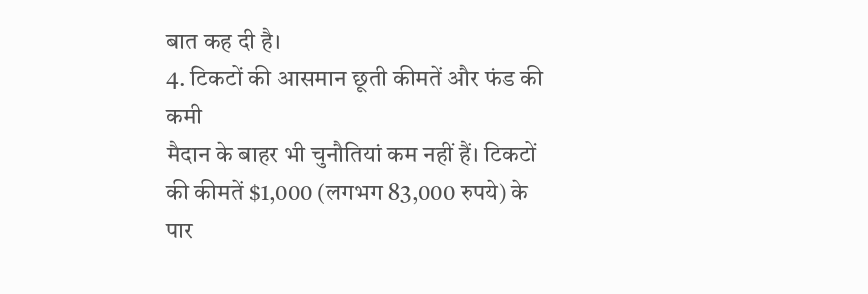बात कह दी है।
4. टिकटों की आसमान छूती कीमतें और फंड की कमी
मैदान के बाहर भी चुनौतियां कम नहीं हैं। टिकटों की कीमतें $1,000 (लगभग 83,000 रुपये) के पार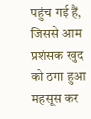पहुंच गई हैं, जिससे आम प्रशंसक खुद को ठगा हुआ महसूस कर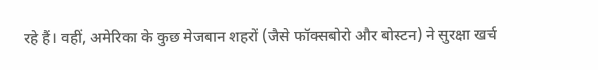रहे हैं। वहीं, अमेरिका के कुछ मेजबान शहरों (जैसे फॉक्सबोरो और बोस्टन) ने सुरक्षा खर्च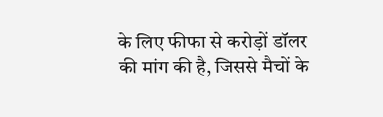के लिए फीफा से करोड़ों डॉलर की मांग की है, जिससे मैचों के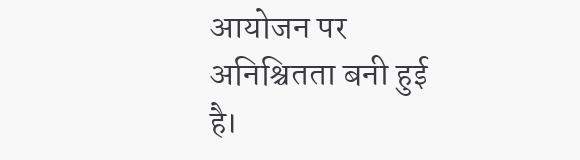आयोजन पर अनिश्चितता बनी हुई है।